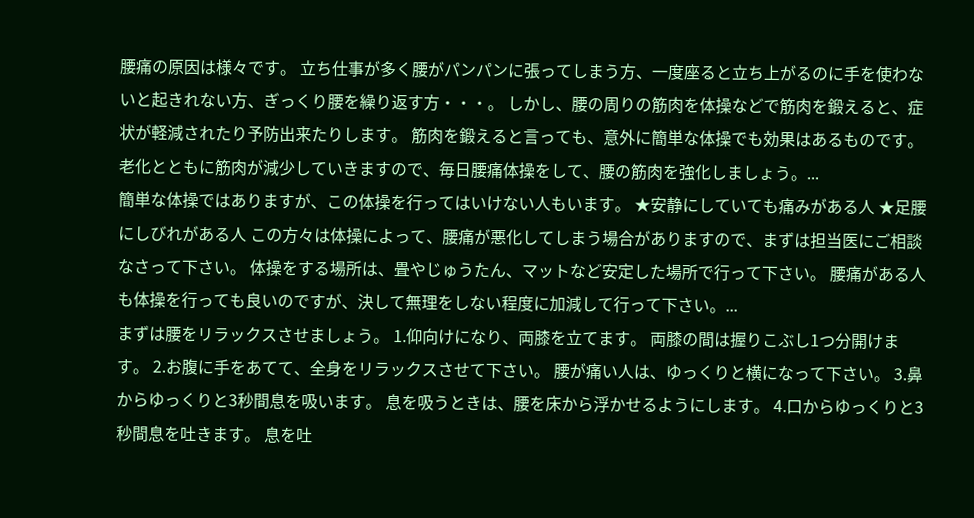腰痛の原因は様々です。 立ち仕事が多く腰がパンパンに張ってしまう方、一度座ると立ち上がるのに手を使わないと起きれない方、ぎっくり腰を繰り返す方・・・。 しかし、腰の周りの筋肉を体操などで筋肉を鍛えると、症状が軽減されたり予防出来たりします。 筋肉を鍛えると言っても、意外に簡単な体操でも効果はあるものです。 老化とともに筋肉が減少していきますので、毎日腰痛体操をして、腰の筋肉を強化しましょう。...
簡単な体操ではありますが、この体操を行ってはいけない人もいます。 ★安静にしていても痛みがある人 ★足腰にしびれがある人 この方々は体操によって、腰痛が悪化してしまう場合がありますので、まずは担当医にご相談なさって下さい。 体操をする場所は、畳やじゅうたん、マットなど安定した場所で行って下さい。 腰痛がある人も体操を行っても良いのですが、決して無理をしない程度に加減して行って下さい。...
まずは腰をリラックスさせましょう。 1.仰向けになり、両膝を立てます。 両膝の間は握りこぶし1つ分開けます。 2.お腹に手をあてて、全身をリラックスさせて下さい。 腰が痛い人は、ゆっくりと横になって下さい。 3.鼻からゆっくりと3秒間息を吸います。 息を吸うときは、腰を床から浮かせるようにします。 4.口からゆっくりと3秒間息を吐きます。 息を吐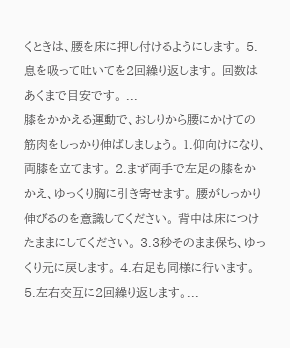くときは、腰を床に押し付けるようにします。 5.息を吸って吐いてを2回繰り返します。 回数はあくまで目安です。 ...
膝をかかえる運動で、おしりから腰にかけての筋肉をしっかり伸ばしましょう。 1.仰向けになり、両膝を立てます。 2.まず両手で左足の膝をかかえ、ゆっくり胸に引き寄せます。 腰がしっかり伸びるのを意識してください。 背中は床につけたままにしてください。 3.3秒そのまま保ち、ゆっくり元に戻します。 4.右足も同様に行います。 5.左右交互に2回繰り返します。...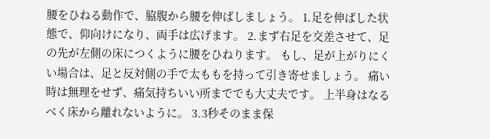腰をひねる動作で、脇腹から腰を伸ばしましょう。 1.足を伸ばした状態で、仰向けになり、両手は広げます。 2.まず右足を交差させて、足の先が左側の床につくように腰をひねります。 もし、足が上がりにくい場合は、足と反対側の手で太ももを持って引き寄せましょう。 痛い時は無理をせず、痛気持ちいい所まででも大丈夫です。 上半身はなるべく床から離れないように。 3.3秒そのまま保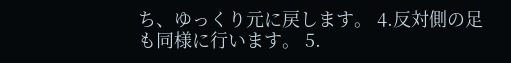ち、ゆっくり元に戻します。 4.反対側の足も同様に行います。 5.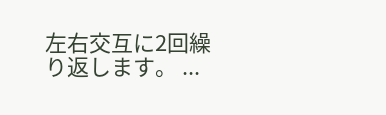左右交互に2回繰り返します。 ...